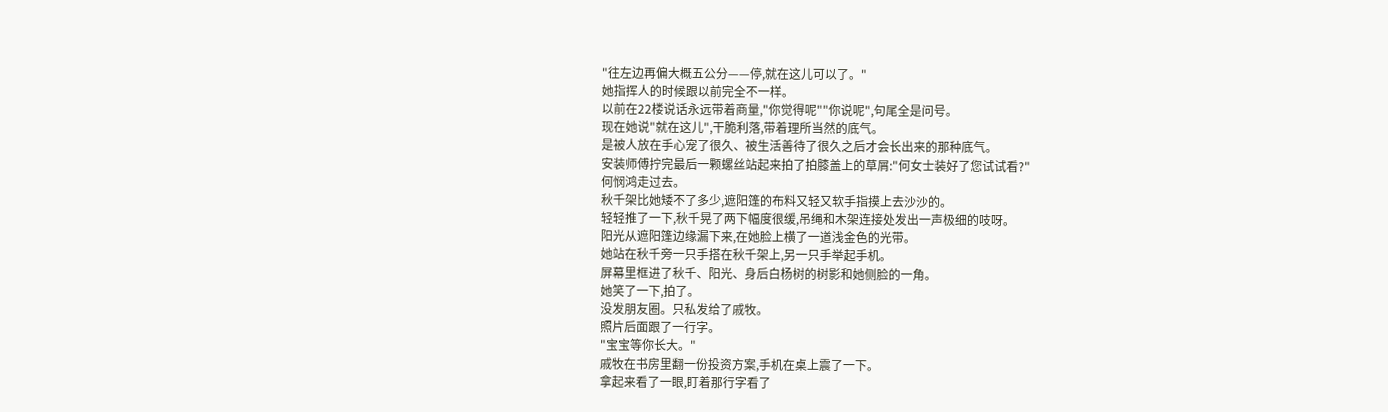"往左边再偏大概五公分——停,就在这儿可以了。"
她指挥人的时候跟以前完全不一样。
以前在22楼说话永远带着商量,"你觉得呢""你说呢",句尾全是问号。
现在她说"就在这儿",干脆利落,带着理所当然的底气。
是被人放在手心宠了很久、被生活善待了很久之后才会长出来的那种底气。
安装师傅拧完最后一颗螺丝站起来拍了拍膝盖上的草屑:"何女士装好了您试试看?"
何悯鸿走过去。
秋千架比她矮不了多少,遮阳篷的布料又轻又软手指摸上去沙沙的。
轻轻推了一下,秋千晃了两下幅度很缓,吊绳和木架连接处发出一声极细的吱呀。
阳光从遮阳篷边缘漏下来,在她脸上横了一道浅金色的光带。
她站在秋千旁一只手搭在秋千架上,另一只手举起手机。
屏幕里框进了秋千、阳光、身后白杨树的树影和她侧脸的一角。
她笑了一下,拍了。
没发朋友圈。只私发给了戚牧。
照片后面跟了一行字。
"宝宝等你长大。"
戚牧在书房里翻一份投资方案,手机在桌上震了一下。
拿起来看了一眼,盯着那行字看了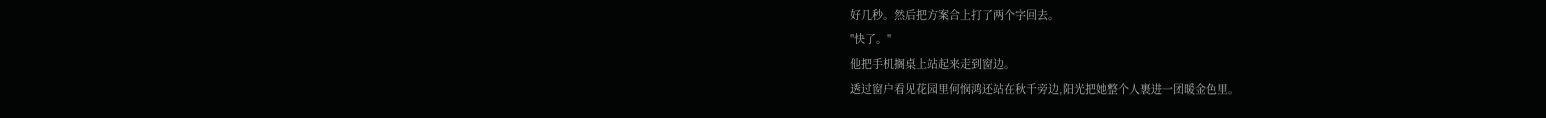好几秒。然后把方案合上打了两个字回去。
"快了。"
他把手机搁桌上站起来走到窗边。
透过窗户看见花园里何悯鸿还站在秋千旁边,阳光把她整个人裹进一团暖金色里。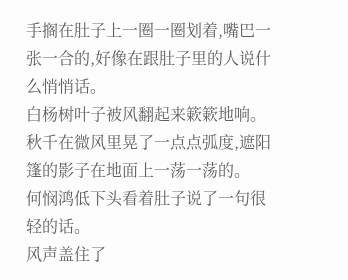手搁在肚子上一圈一圈划着,嘴巴一张一合的,好像在跟肚子里的人说什么悄悄话。
白杨树叶子被风翻起来簌簌地响。
秋千在微风里晃了一点点弧度,遮阳篷的影子在地面上一荡一荡的。
何悯鸿低下头看着肚子说了一句很轻的话。
风声盖住了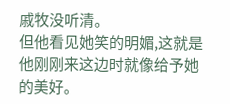戚牧没听清。
但他看见她笑的明媚,这就是他刚刚来这边时就像给予她的美好。